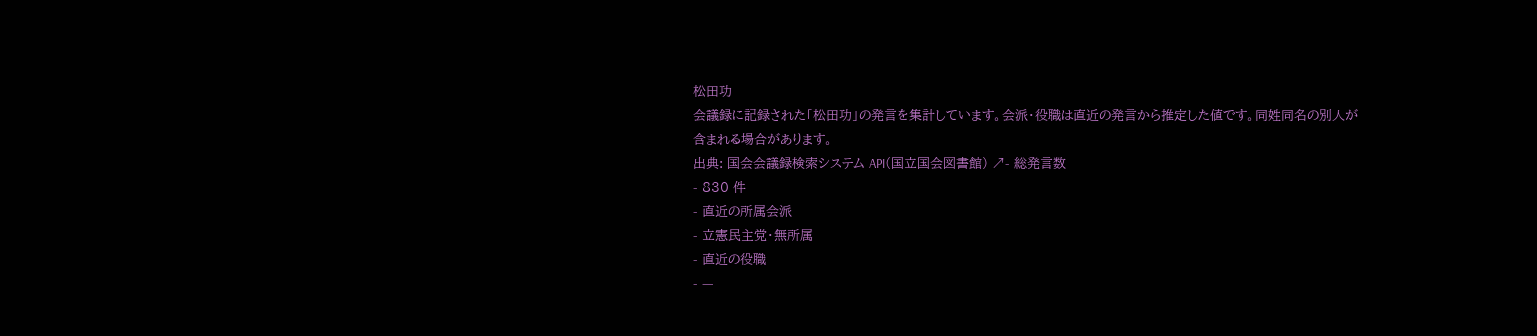松田功
会議録に記録された「松田功」の発言を集計しています。会派・役職は直近の発言から推定した値です。同姓同名の別人が含まれる場合があります。
出典: 国会会議録検索システム API(国立国会図書館) ↗- 総発言数
- 830 件
- 直近の所属会派
- 立憲民主党・無所属
- 直近の役職
- —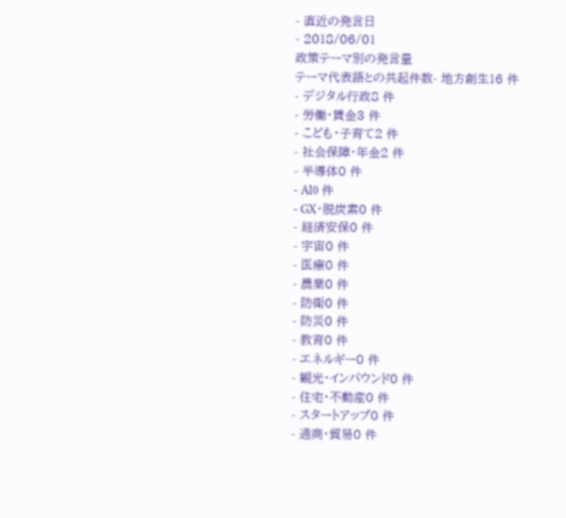- 直近の発言日
- 2018/06/01
政策テーマ別の発言量
テーマ代表語との共起件数- 地方創生16 件
- デジタル行政8 件
- 労働・賃金3 件
- こども・子育て2 件
- 社会保障・年金2 件
- 半導体0 件
- AI0 件
- GX・脱炭素0 件
- 経済安保0 件
- 宇宙0 件
- 医療0 件
- 農業0 件
- 防衛0 件
- 防災0 件
- 教育0 件
- エネルギー0 件
- 観光・インバウンド0 件
- 住宅・不動産0 件
- スタートアップ0 件
- 通商・貿易0 件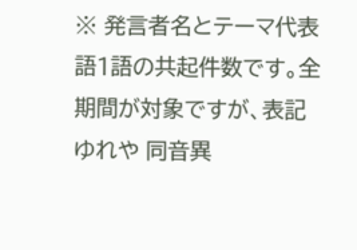※ 発言者名とテーマ代表語1語の共起件数です。全期間が対象ですが、表記ゆれや 同音異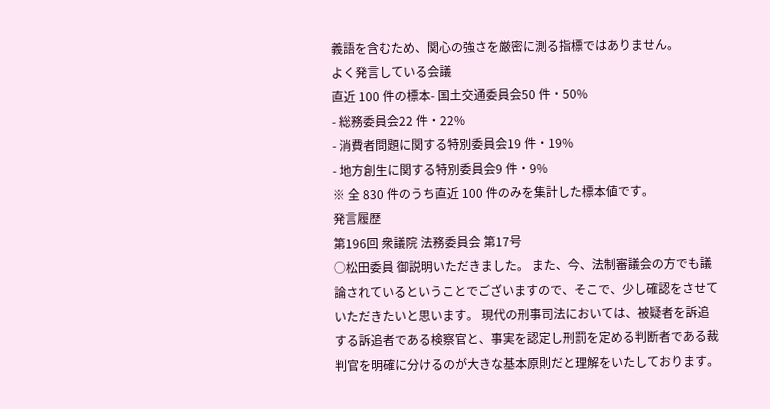義語を含むため、関心の強さを厳密に測る指標ではありません。
よく発言している会議
直近 100 件の標本- 国土交通委員会50 件・50%
- 総務委員会22 件・22%
- 消費者問題に関する特別委員会19 件・19%
- 地方創生に関する特別委員会9 件・9%
※ 全 830 件のうち直近 100 件のみを集計した標本値です。
発言履歴
第196回 衆議院 法務委員会 第17号
○松田委員 御説明いただきました。 また、今、法制審議会の方でも議論されているということでございますので、そこで、少し確認をさせていただきたいと思います。 現代の刑事司法においては、被疑者を訴追する訴追者である検察官と、事実を認定し刑罰を定める判断者である裁判官を明確に分けるのが大きな基本原則だと理解をいたしております。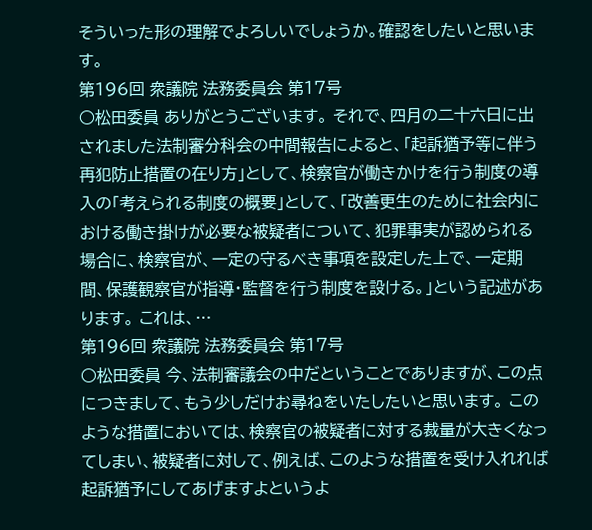そういった形の理解でよろしいでしょうか。確認をしたいと思います。
第196回 衆議院 法務委員会 第17号
○松田委員 ありがとうございます。 それで、四月の二十六日に出されました法制審分科会の中間報告によると、「起訴猶予等に伴う再犯防止措置の在り方」として、検察官が働きかけを行う制度の導入の「考えられる制度の概要」として、「改善更生のために社会内における働き掛けが必要な被疑者について、犯罪事実が認められる場合に、検察官が、一定の守るべき事項を設定した上で、一定期間、保護観察官が指導・監督を行う制度を設ける。」という記述があります。 これは、…
第196回 衆議院 法務委員会 第17号
○松田委員 今、法制審議会の中だということでありますが、この点につきまして、もう少しだけお尋ねをいたしたいと思います。 このような措置においては、検察官の被疑者に対する裁量が大きくなってしまい、被疑者に対して、例えば、このような措置を受け入れれば起訴猶予にしてあげますよというよ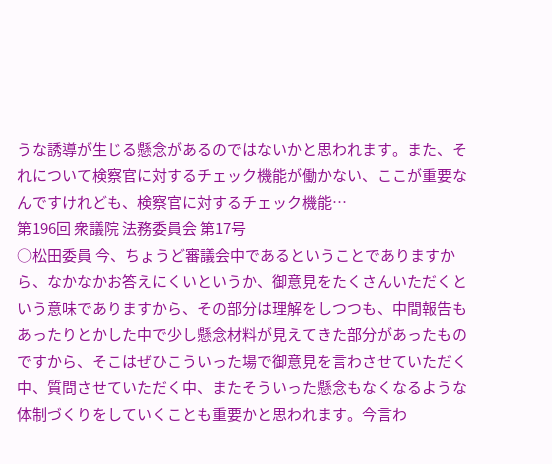うな誘導が生じる懸念があるのではないかと思われます。また、それについて検察官に対するチェック機能が働かない、ここが重要なんですけれども、検察官に対するチェック機能…
第196回 衆議院 法務委員会 第17号
○松田委員 今、ちょうど審議会中であるということでありますから、なかなかお答えにくいというか、御意見をたくさんいただくという意味でありますから、その部分は理解をしつつも、中間報告もあったりとかした中で少し懸念材料が見えてきた部分があったものですから、そこはぜひこういった場で御意見を言わさせていただく中、質問させていただく中、またそういった懸念もなくなるような体制づくりをしていくことも重要かと思われます。今言わ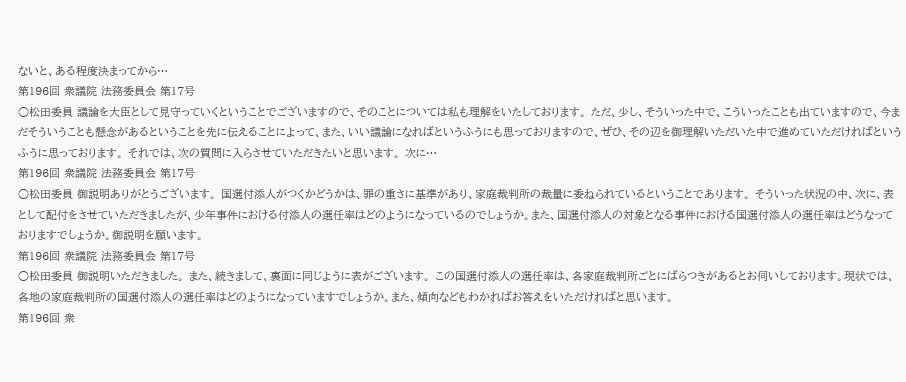ないと、ある程度決まってから…
第196回 衆議院 法務委員会 第17号
○松田委員 議論を大臣として見守っていくということでございますので、そのことについては私も理解をいたしております。 ただ、少し、そういった中で、こういったことも出ていますので、今まだそういうことも懸念があるということを先に伝えることによって、また、いい議論になればというふうにも思っておりますので、ぜひ、その辺を御理解いただいた中で進めていただければというふうに思っております。 それでは、次の質問に入らさせていただきたいと思います。 次に…
第196回 衆議院 法務委員会 第17号
○松田委員 御説明ありがとうございます。 国選付添人がつくかどうかは、罪の重さに基準があり、家庭裁判所の裁量に委ねられているということであります。 そういった状況の中、次に、表として配付をさせていただきましたが、少年事件における付添人の選任率はどのようになっているのでしょうか。また、国選付添人の対象となる事件における国選付添人の選任率はどうなっておりますでしょうか。御説明を願います。
第196回 衆議院 法務委員会 第17号
○松田委員 御説明いただきました。 また、続きまして、裏面に同じように表がございます。 この国選付添人の選任率は、各家庭裁判所ごとにばらつきがあるとお伺いしております。現状では、各地の家庭裁判所の国選付添人の選任率はどのようになっていますでしょうか。また、傾向などもわかればお答えをいただければと思います。
第196回 衆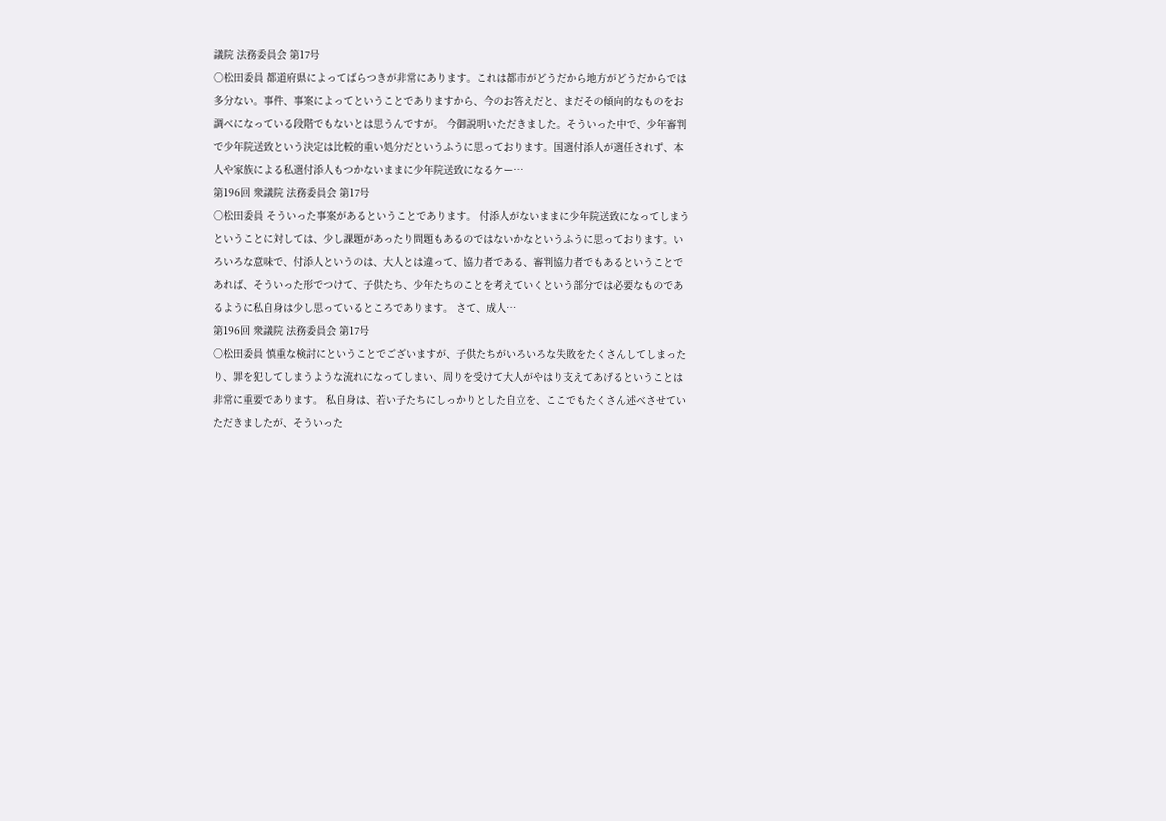議院 法務委員会 第17号
○松田委員 都道府県によってばらつきが非常にあります。これは都市がどうだから地方がどうだからでは多分ない。事件、事案によってということでありますから、今のお答えだと、まだその傾向的なものをお調べになっている段階でもないとは思うんですが。 今御説明いただきました。そういった中で、少年審判で少年院送致という決定は比較的重い処分だというふうに思っております。国選付添人が選任されず、本人や家族による私選付添人もつかないままに少年院送致になるケー…
第196回 衆議院 法務委員会 第17号
○松田委員 そういった事案があるということであります。 付添人がないままに少年院送致になってしまうということに対しては、少し課題があったり問題もあるのではないかなというふうに思っております。いろいろな意味で、付添人というのは、大人とは違って、協力者である、審判協力者でもあるということであれば、そういった形でつけて、子供たち、少年たちのことを考えていくという部分では必要なものであるように私自身は少し思っているところであります。 さて、成人…
第196回 衆議院 法務委員会 第17号
○松田委員 慎重な検討にということでございますが、子供たちがいろいろな失敗をたくさんしてしまったり、罪を犯してしまうような流れになってしまい、周りを受けて大人がやはり支えてあげるということは非常に重要であります。 私自身は、若い子たちにしっかりとした自立を、ここでもたくさん述べさせていただきましたが、そういった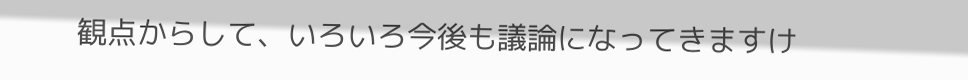観点からして、いろいろ今後も議論になってきますけ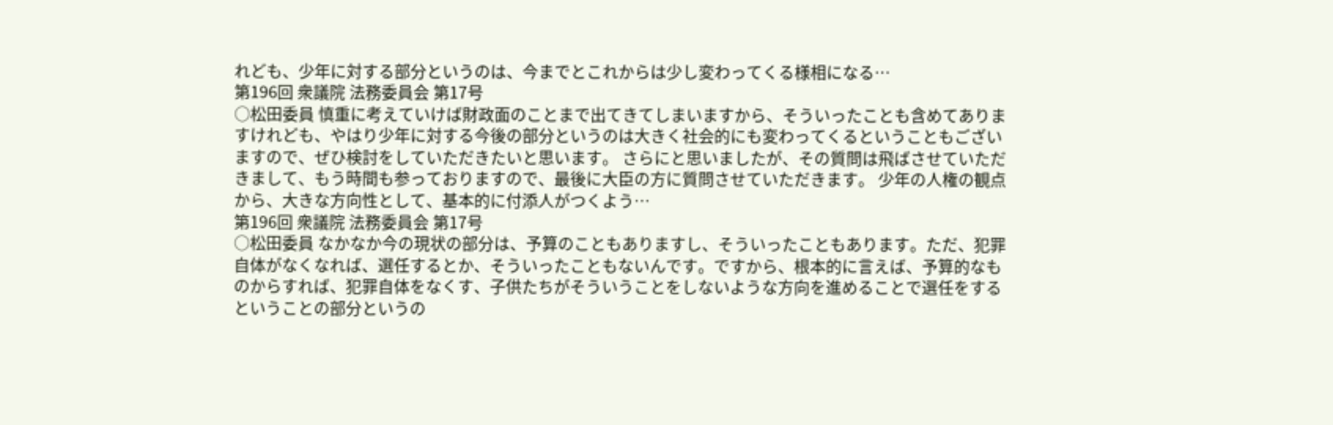れども、少年に対する部分というのは、今までとこれからは少し変わってくる様相になる…
第196回 衆議院 法務委員会 第17号
○松田委員 慎重に考えていけば財政面のことまで出てきてしまいますから、そういったことも含めてありますけれども、やはり少年に対する今後の部分というのは大きく社会的にも変わってくるということもございますので、ぜひ検討をしていただきたいと思います。 さらにと思いましたが、その質問は飛ばさせていただきまして、もう時間も参っておりますので、最後に大臣の方に質問させていただきます。 少年の人権の観点から、大きな方向性として、基本的に付添人がつくよう…
第196回 衆議院 法務委員会 第17号
○松田委員 なかなか今の現状の部分は、予算のこともありますし、そういったこともあります。ただ、犯罪自体がなくなれば、選任するとか、そういったこともないんです。ですから、根本的に言えば、予算的なものからすれば、犯罪自体をなくす、子供たちがそういうことをしないような方向を進めることで選任をするということの部分というの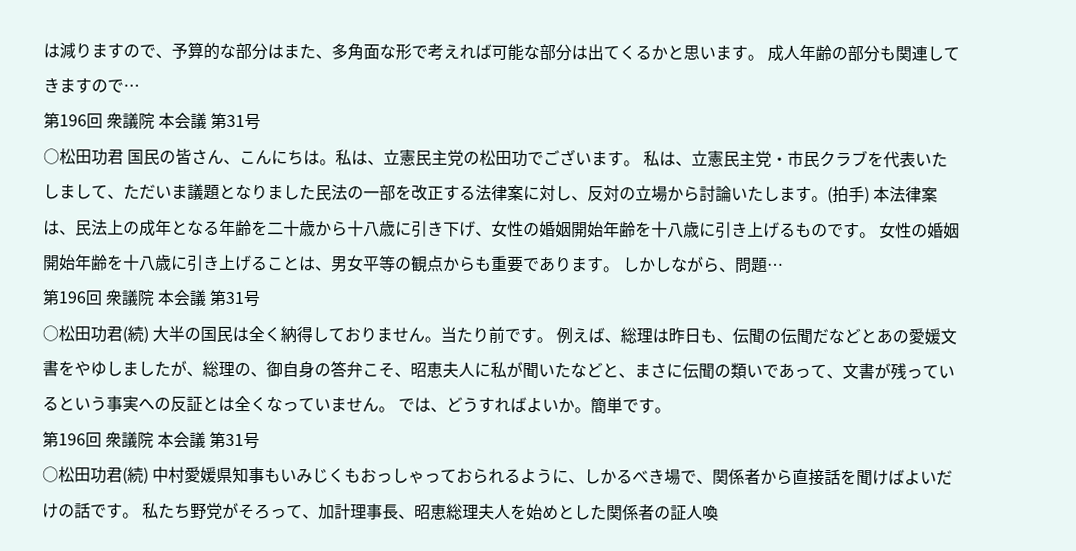は減りますので、予算的な部分はまた、多角面な形で考えれば可能な部分は出てくるかと思います。 成人年齢の部分も関連してきますので…
第196回 衆議院 本会議 第31号
○松田功君 国民の皆さん、こんにちは。私は、立憲民主党の松田功でございます。 私は、立憲民主党・市民クラブを代表いたしまして、ただいま議題となりました民法の一部を改正する法律案に対し、反対の立場から討論いたします。(拍手) 本法律案は、民法上の成年となる年齢を二十歳から十八歳に引き下げ、女性の婚姻開始年齢を十八歳に引き上げるものです。 女性の婚姻開始年齢を十八歳に引き上げることは、男女平等の観点からも重要であります。 しかしながら、問題…
第196回 衆議院 本会議 第31号
○松田功君(続) 大半の国民は全く納得しておりません。当たり前です。 例えば、総理は昨日も、伝聞の伝聞だなどとあの愛媛文書をやゆしましたが、総理の、御自身の答弁こそ、昭恵夫人に私が聞いたなどと、まさに伝聞の類いであって、文書が残っているという事実への反証とは全くなっていません。 では、どうすればよいか。簡単です。
第196回 衆議院 本会議 第31号
○松田功君(続) 中村愛媛県知事もいみじくもおっしゃっておられるように、しかるべき場で、関係者から直接話を聞けばよいだけの話です。 私たち野党がそろって、加計理事長、昭恵総理夫人を始めとした関係者の証人喚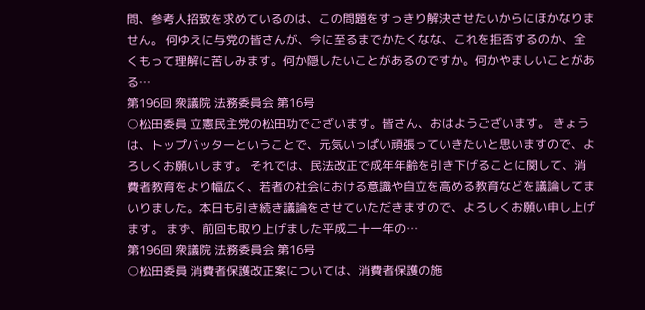問、参考人招致を求めているのは、この問題をすっきり解決させたいからにほかなりません。 何ゆえに与党の皆さんが、今に至るまでかたくなな、これを拒否するのか、全くもって理解に苦しみます。何か隠したいことがあるのですか。何かやましいことがある…
第196回 衆議院 法務委員会 第16号
○松田委員 立憲民主党の松田功でございます。皆さん、おはようございます。 きょうは、トップバッターということで、元気いっぱい頑張っていきたいと思いますので、よろしくお願いします。 それでは、民法改正で成年年齢を引き下げることに関して、消費者教育をより幅広く、若者の社会における意識や自立を高める教育などを議論してまいりました。本日も引き続き議論をさせていただきますので、よろしくお願い申し上げます。 まず、前回も取り上げました平成二十一年の…
第196回 衆議院 法務委員会 第16号
○松田委員 消費者保護改正案については、消費者保護の施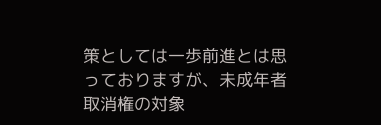策としては一歩前進とは思っておりますが、未成年者取消権の対象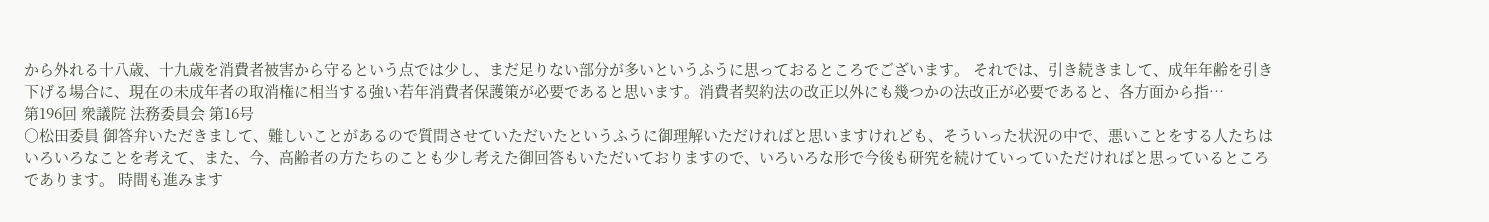から外れる十八歳、十九歳を消費者被害から守るという点では少し、まだ足りない部分が多いというふうに思っておるところでございます。 それでは、引き続きまして、成年年齢を引き下げる場合に、現在の未成年者の取消権に相当する強い若年消費者保護策が必要であると思います。消費者契約法の改正以外にも幾つかの法改正が必要であると、各方面から指…
第196回 衆議院 法務委員会 第16号
○松田委員 御答弁いただきまして、難しいことがあるので質問させていただいたというふうに御理解いただければと思いますけれども、そういった状況の中で、悪いことをする人たちはいろいろなことを考えて、また、今、高齢者の方たちのことも少し考えた御回答もいただいておりますので、いろいろな形で今後も研究を続けていっていただければと思っているところであります。 時間も進みます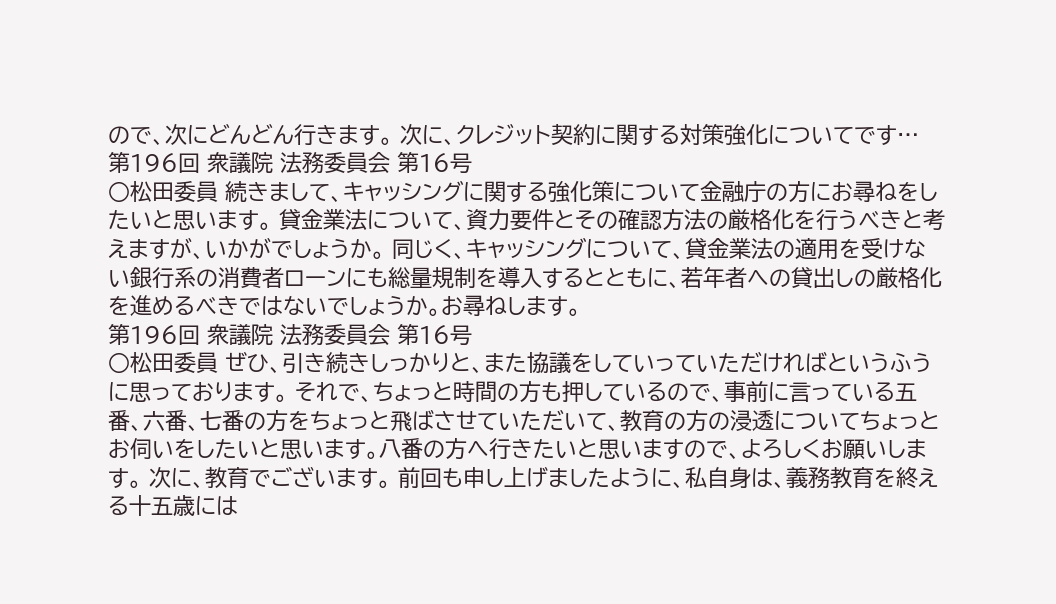ので、次にどんどん行きます。 次に、クレジット契約に関する対策強化についてです…
第196回 衆議院 法務委員会 第16号
○松田委員 続きまして、キャッシングに関する強化策について金融庁の方にお尋ねをしたいと思います。 貸金業法について、資力要件とその確認方法の厳格化を行うべきと考えますが、いかがでしょうか。 同じく、キャッシングについて、貸金業法の適用を受けない銀行系の消費者ローンにも総量規制を導入するとともに、若年者への貸出しの厳格化を進めるべきではないでしょうか。お尋ねします。
第196回 衆議院 法務委員会 第16号
○松田委員 ぜひ、引き続きしっかりと、また協議をしていっていただければというふうに思っております。 それで、ちょっと時間の方も押しているので、事前に言っている五番、六番、七番の方をちょっと飛ばさせていただいて、教育の方の浸透についてちょっとお伺いをしたいと思います。八番の方へ行きたいと思いますので、よろしくお願いします。 次に、教育でございます。 前回も申し上げましたように、私自身は、義務教育を終える十五歳には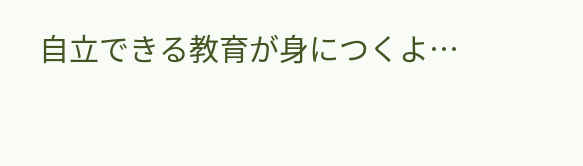自立できる教育が身につくよ…